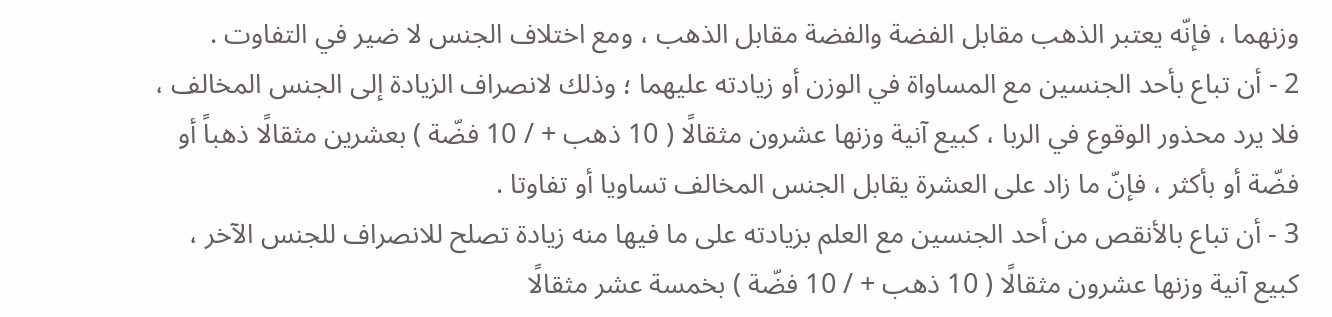وزنهما ، فإنّه يعتبر الذهب مقابل الفضة والفضة مقابل الذهب ، ومع اختلاف الجنس لا ضير في التفاوت .
2 - أن تباع بأحد الجنسين مع المساواة في الوزن أو زيادته عليهما ؛ وذلك لانصراف الزيادة إلى الجنس المخالف ، فلا يرد محذور الوقوع في الربا ، كبيع آنية وزنها عشرون مثقالًا ( 10 ذهب + / 10 فضّة ) بعشرين مثقالًا ذهباً أو فضّة أو بأكثر ، فإنّ ما زاد على العشرة يقابل الجنس المخالف تساويا أو تفاوتا .
3 - أن تباع بالأنقص من أحد الجنسين مع العلم بزيادته على ما فيها منه زيادة تصلح للانصراف للجنس الآخر ، كبيع آنية وزنها عشرون مثقالًا ( 10 ذهب + / 10 فضّة ) بخمسة عشر مثقالًا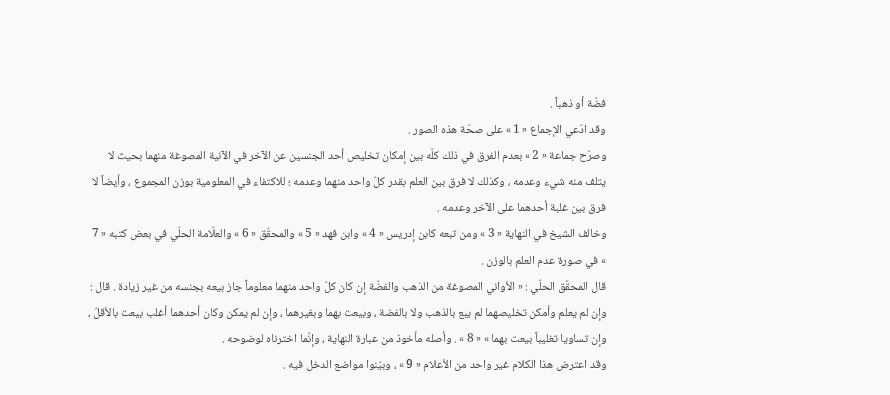فضّة أو ذهباً .
وقد ادّعي الإجماع « 1 » على صحّة هذه الصور .
وصرّح جماعة « 2 » بعدم الفرق في ذلك كلّه بين إمكان تخليص أحد الجنسين عن الآخر في الآنية المصوغة منهما بحيث لا يتلف منه شيء وعدمه ، وكذلك لا فرق بين العلم بقدر كلّ واحد منهما وعدمه ؛ للاكتفاء في المعلومية بوزن المجموع ، وأيضاً لا فرق بين غلبة أحدهما على الآخر وعدمه .
وخالف الشيخ في النهاية « 3 » ومن تبعه كابن إدريس « 4 » وابن فهد « 5 » والمحقّق « 6 » والعلّامة الحلّي في بعض كتبه « 7 » في صورة عدم العلم بالوزن .
قال المحقّق الحلّي : « الأواني المصوغة من الذهب والفضّة إن كان كلّ واحد منهما معلوماً جاز بيعه بجنسه من غير زيادة . قال : وإن لم يعلم وأمكن تخليصهما لم يبع بالذهب ولا بالفضة ، وبيعت بهما وبغيرهما ، وإن لم يمكن وكان أحدهما أغلب بيعت بالأقلّ ، وإن تساويا تغليباً بيعت بهما » « 8 » . وأصله مأخوذ من عبارة النهاية ، وإنّما اخترناه لوضوحه .
وقد اعترض هذا الكلام غير واحد من الأعلام « 9 » ، وبيّنوا مواضع الدخل فيه .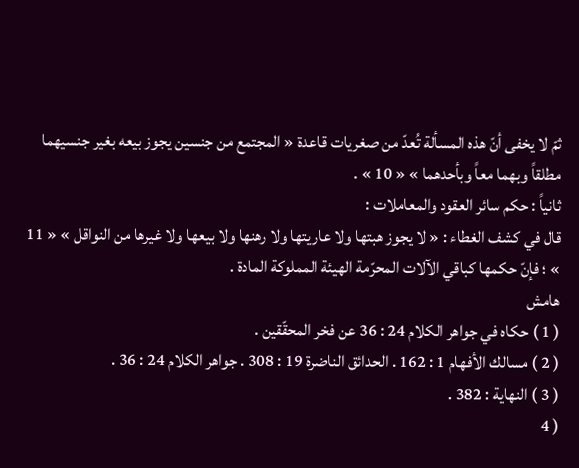ثمّ لا يخفى أنّ هذه المسألة تُعدّ من صغريات قاعدة « المجتمع من جنسين يجوز بيعه بغير جنسيهما مطلقاً وبهما معاً وبأحدهما » « 10 » .
ثانياً : حكم سائر العقود والمعاملات :
قال في كشف الغطاء : « لا يجوز هبتها ولا عاريتها ولا رهنها ولا بيعها ولا غيرها من النواقل » « 11 » ؛ فإنّ حكمها كباقي الآلات المحرّمة الهيئة المملوكة المادة .
هامش
( 1 ) حكاه في جواهر الكلام 24 : 36 عن فخر المحقّقين .
( 2 ) مسالك الأفهام 1 : 162 . الحدائق الناضرة 19 : 308 . جواهر الكلام 24 : 36 .
( 3 ) النهاية : 382 .
( 4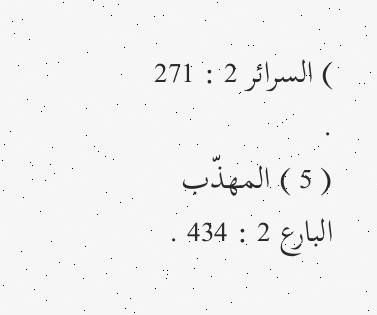) السرائر 2 : 271 .
( 5 ) المهذّب البارع 2 : 434 .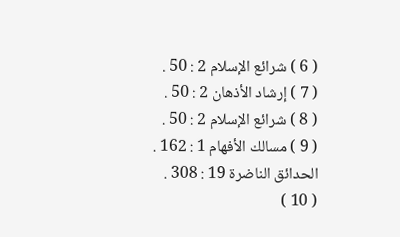( 6 ) شرائع الإسلام 2 : 50 .
( 7 ) إرشاد الأذهان 2 : 50 .
( 8 ) شرائع الإسلام 2 : 50 .
( 9 ) مسالك الأفهام 1 : 162 . الحدائق الناضرة 19 : 308 .
( 10 )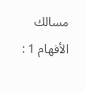مسالك الأفهام 1 :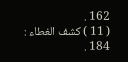162 .
( 11 ) كشف الغطاء : 184 .